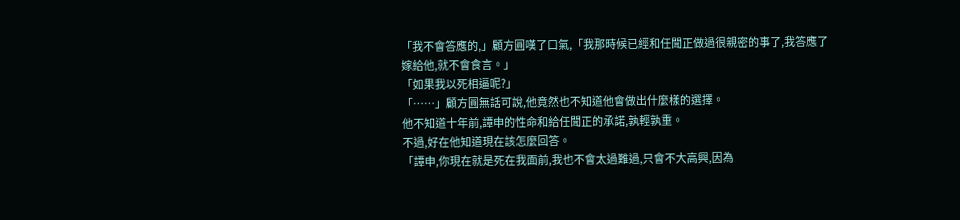「我不會答應的,」顧方圓嘆了口氣,「我那時候已經和任聞正做過很親密的事了,我答應了嫁給他,就不會食言。」
「如果我以死相逼呢?」
「……」顧方圓無話可說,他竟然也不知道他會做出什麼樣的選擇。
他不知道十年前,譚申的性命和給任聞正的承諾,孰輕孰重。
不過,好在他知道現在該怎麼回答。
「譚申,你現在就是死在我面前,我也不會太過難過,只會不大高興,因為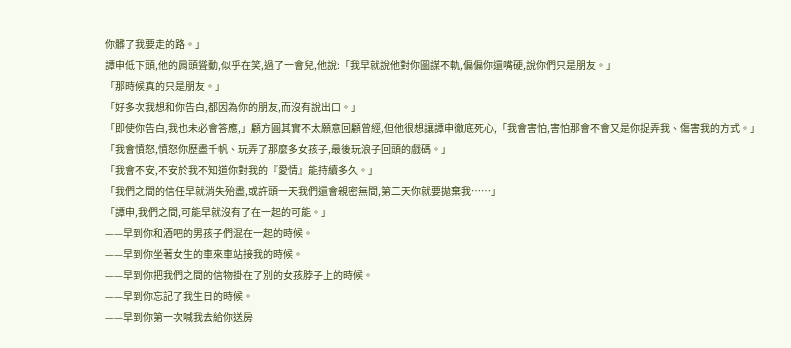你髒了我要走的路。」
譚申低下頭,他的肩頭聳動,似乎在笑,過了一會兒,他說:「我早就說他對你圖謀不軌,偏偏你還嘴硬,說你們只是朋友。」
「那時候真的只是朋友。」
「好多次我想和你告白,都因為你的朋友,而沒有說出口。」
「即使你告白,我也未必會答應,」顧方圓其實不太願意回顧曾經,但他很想讓譚申徹底死心,「我會害怕,害怕那會不會又是你捉弄我、傷害我的方式。」
「我會憤怒,憤怒你歷盡千帆、玩弄了那麼多女孩子,最後玩浪子回頭的戲碼。」
「我會不安,不安於我不知道你對我的『愛情』能持續多久。」
「我們之間的信任早就消失殆盡,或許頭一天我們還會親密無間,第二天你就要拋棄我……」
「譚申,我們之間,可能早就沒有了在一起的可能。」
——早到你和酒吧的男孩子們混在一起的時候。
——早到你坐著女生的車來車站接我的時候。
——早到你把我們之間的信物掛在了別的女孩脖子上的時候。
——早到你忘記了我生日的時候。
——早到你第一次喊我去給你送房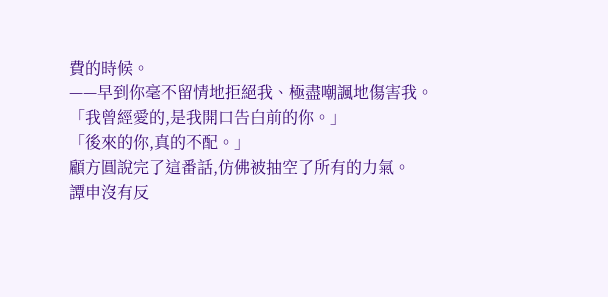費的時候。
——早到你毫不留情地拒絕我、極盡嘲諷地傷害我。
「我曾經愛的,是我開口告白前的你。」
「後來的你,真的不配。」
顧方圓說完了這番話,仿佛被抽空了所有的力氣。
譚申沒有反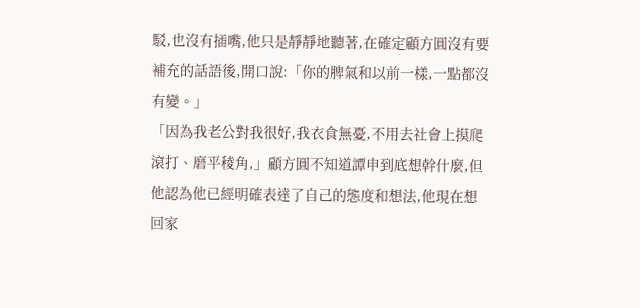駁,也沒有插嘴,他只是靜靜地聽著,在確定顧方圓沒有要補充的話語後,開口說:「你的脾氣和以前一樣,一點都沒有變。」
「因為我老公對我很好,我衣食無憂,不用去社會上摸爬滾打、磨平稜角,」顧方圓不知道譚申到底想幹什麼,但他認為他已經明確表達了自己的態度和想法,他現在想回家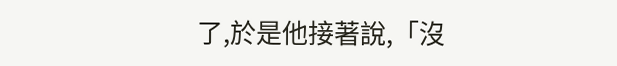了,於是他接著說,「沒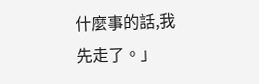什麼事的話,我先走了。」